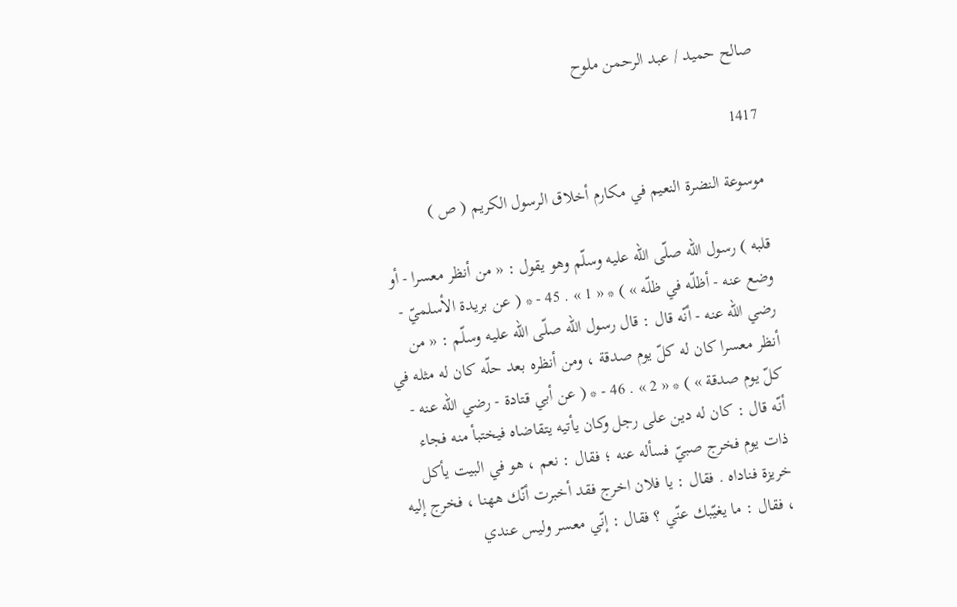صالح حميد / عبد الرحمن ملوح

1417

موسوعة النضرة النعيم في مكارم أخلاق الرسول الكريم ( ص )

قلبه ) رسول اللّه صلّى اللّه عليه وسلّم وهو يقول : « من أنظر معسرا - أو وضع عنه - أظلّه في ظلّه » ) * « 1 » . 45 - * ( عن بريدة الأسلميّ - رضي اللّه عنه - أنّه قال : قال رسول اللّه صلّى اللّه عليه وسلّم : « من أنظر معسرا كان له كلّ يوم صدقة ، ومن أنظره بعد حلّه كان له مثله في كلّ يوم صدقة » ) * « 2 » . 46 - * ( عن أبي قتادة - رضي اللّه عنه - أنّه قال : كان له دين على رجل وكان يأتيه يتقاضاه فيختبأ منه فجاء ذات يوم فخرج صبيّ فسأله عنه ؛ فقال : نعم ، هو في البيت يأكل خريزة فناداه . فقال : يا فلان اخرج فقد أخبرت أنّك ههنا ، فخرج إليه ، فقال : ما يغيّبك عنّي ؟ فقال : إنّي معسر وليس عندي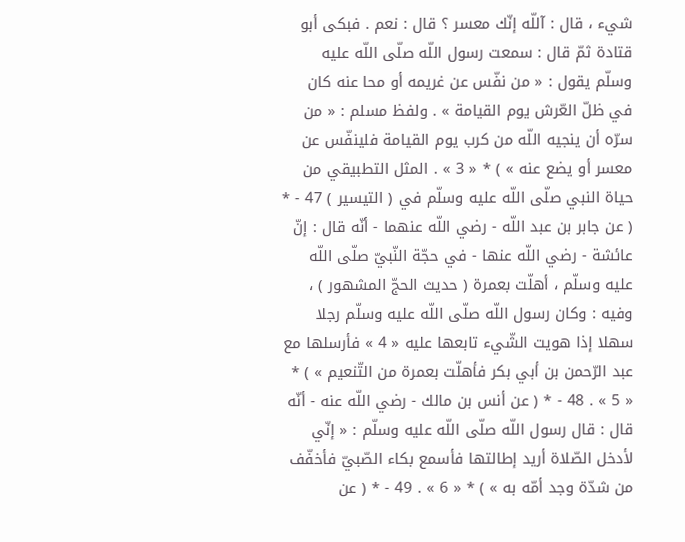شيء ، قال : آللّه إنّك معسر ؟ قال : نعم . فبكى أبو قتادة ثمّ قال : سمعت رسول اللّه صلّى اللّه عليه وسلّم يقول : « من نفّس عن غريمه أو محا عنه كان في ظلّ العّرش يوم القيامة » . ولفظ مسلم : « من سرّه أن ينجيه اللّه من كرب يوم القيامة فلينفّس عن معسر أو يضع عنه » ) * « 3 » . المثل التطبيقي من حياة النبي صلّى اللّه عليه وسلّم في ( التيسير ) 47 - * ( عن جابر بن عبد اللّه - رضي اللّه عنهما - أنّه قال : إنّ عائشة - رضي اللّه عنها - في حجّة النّبيّ صلّى اللّه عليه وسلّم ، أهلّت بعمرة ( حديث الحجّ المشهور ) ، وفيه : وكان رسول اللّه صلّى اللّه عليه وسلّم رجلا سهلا إذا هويت الشّيء تابعها عليه « 4 » فأرسلها مع عبد الرّحمن بن أبي بكر فأهلّت بعمرة من التّنعيم » ) * « 5 » . 48 - * ( عن أنس بن مالك - رضي اللّه عنه - أنّه قال : قال رسول اللّه صلّى اللّه عليه وسلّم : « إنّي لأدخل الصّلاة أريد إطالتها فأسمع بكاء الصّبيّ فأخفّف من شدّة وجد أمّه به » ) * « 6 » . 49 - * ( عن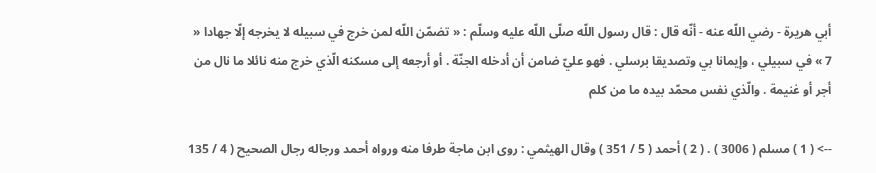أبي هريرة - رضي اللّه عنه - أنّه قال : قال رسول اللّه صلّى اللّه عليه وسلّم : « تضمّن اللّه لمن خرج في سبيله لا يخرجه إلّا جهادا « 7 » في سبيلي ، وإيمانا بي وتصديقا برسلي . فهو عليّ ضامن أن أدخله الجنّة . أو أرجعه إلى مسكنه الّذي خرج منه نائلا ما نال من أجر أو غنيمة . والّذي نفس محمّد بيده ما من كلم

--> ( 1 ) مسلم ( 3006 ) . ( 2 ) أحمد ( 5 / 351 ) وقال الهيثمي : روى ابن ماجة طرفا منه ورواه أحمد ورجاله رجال الصحيح ( 4 / 135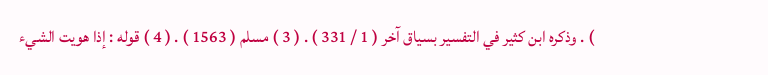) . وذكره ابن كثير في التفسير بسياق آخر ( 1 / 331 ) . ( 3 ) مسلم ( 1563 ) . ( 4 ) قوله : إذا هويت الشيء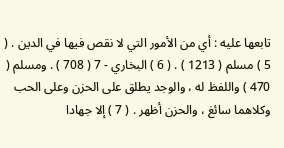تابعها عليه : أي من الأمور التي لا نقص فيها في الدين . ( 5 ) مسلم ( 1213 ) . ( 6 ) البخاري - 7 ( 708 ) . ومسلم ( 470 ) واللفظ له ، والوجد يطلق على الحزن وعلى الحب وكلاهما سائغ ، والحزن أظهر . ( 7 ) إلا جهادا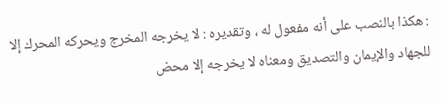: هكذا بالنصب على أنه مفعول له ، وتقديره : لا يخرجه المخرج ويحركه المحرك إلا للجهاد والإيمان والتصديق ومعناه لا يخرجه إلا محض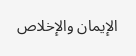الإيمان والإخلاص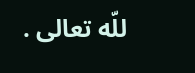للّه تعالى .